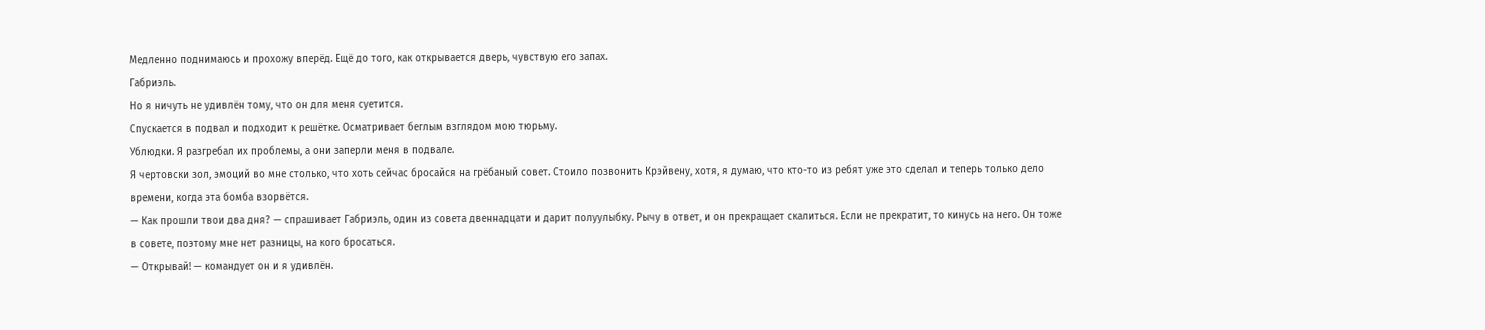Медленно поднимаюсь и прохожу вперёд. Ещё до того, как открывается дверь, чувствую его запах.
Габриэль.
Но я ничуть не удивлён тому, что он для меня суетится.
Спускается в подвал и подходит к решётке. Осматривает беглым взглядом мою тюрьму.
Ублюдки. Я разгребал их проблемы, а они заперли меня в подвале.
Я чертовски зол, эмоций во мне столько, что хоть сейчас бросайся на грёбаный совет. Стоило позвонить Крэйвену, хотя, я думаю, что кто-то из ребят уже это сделал и теперь только дело времени, когда эта бомба взорвётся.
— Как прошли твои два дня? — спрашивает Габриэль, один из совета двеннадцати и дарит полуулыбку. Рычу в ответ, и он прекращает скалиться. Если не прекратит, то кинусь на него. Он тоже в совете, поэтому мне нет разницы, на кого бросаться.
— Открывай! — командует он и я удивлён.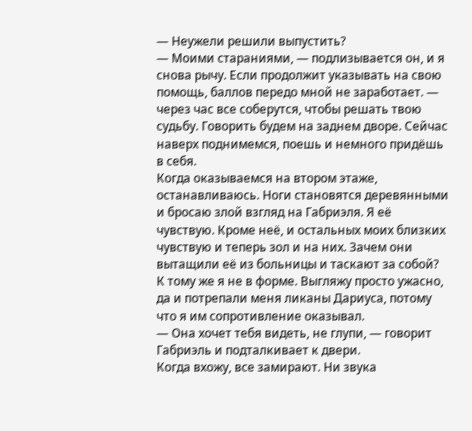— Неужели решили выпустить?
— Моими стараниями, — подлизывается он, и я снова рычу. Если продолжит указывать на свою помощь, баллов передо мной не заработает. — через час все соберутся, чтобы решать твою судьбу. Говорить будем на заднем дворе. Сейчас наверх поднимемся, поешь и немного придёшь в себя.
Когда оказываемся на втором этаже, останавливаюсь. Ноги становятся деревянными и бросаю злой взгляд на Габриэля. Я её чувствую. Кроме неё, и остальных моих близких чувствую и теперь зол и на них. Зачем они вытащили её из больницы и таскают за собой?
К тому же я не в форме. Выгляжу просто ужасно, да и потрепали меня ликаны Дариуса, потому что я им сопротивление оказывал.
— Она хочет тебя видеть, не глупи, — говорит Габриэль и подталкивает к двери.
Когда вхожу, все замирают. Ни звука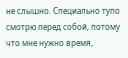не слышно. Специально тупо смотрю перед собой, потому что мне нужно время,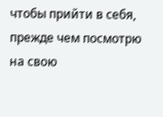чтобы прийти в себя, прежде чем посмотрю на свою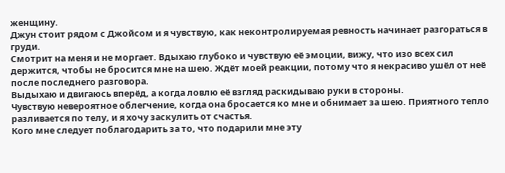женщину.
Джун стоит рядом с Джойсом и я чувствую, как неконтролируемая ревность начинает разгораться в груди.
Смотрит на меня и не моргает. Вдыхаю глубоко и чувствую её эмоции, вижу, что изо всех сил держится, чтобы не бросится мне на шею. Ждёт моей реакции, потому что я некрасиво ушёл от неё после последнего разговора.
Выдыхаю и двигаюсь вперёд, а когда ловлю её взгляд раскидываю руки в стороны.
Чувствую невероятное облегчение, когда она бросается ко мне и обнимает за шею. Приятного тепло разливается по телу, и я хочу заскулить от счастья.
Кого мне следует поблагодарить за то, что подарили мне эту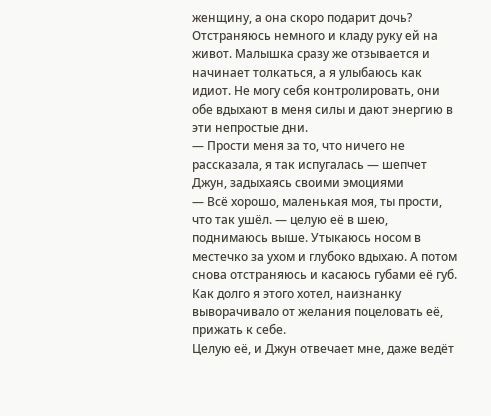женщину, а она скоро подарит дочь?
Отстраняюсь немного и кладу руку ей на живот. Малышка сразу же отзывается и начинает толкаться, а я улыбаюсь как идиот. Не могу себя контролировать, они обе вдыхают в меня силы и дают энергию в эти непростые дни.
— Прости меня за то, что ничего не рассказала, я так испугалась — шепчет Джун, задыхаясь своими эмоциями
— Всё хорошо, маленькая моя, ты прости, что так ушёл. — целую её в шею, поднимаюсь выше. Утыкаюсь носом в местечко за ухом и глубоко вдыхаю. А потом снова отстраняюсь и касаюсь губами её губ.
Как долго я этого хотел, наизнанку выворачивало от желания поцеловать её, прижать к себе.
Целую её, и Джун отвечает мне, даже ведёт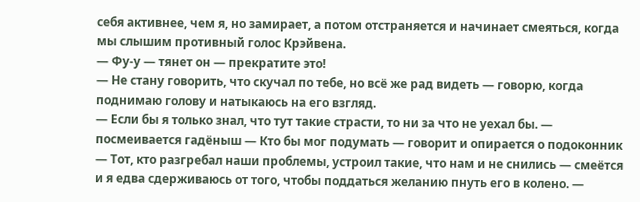себя активнее, чем я, но замирает, а потом отстраняется и начинает смеяться, когда мы слышим противный голос Крэйвена.
— Фу-у — тянет он — прекратите это!
— Не стану говорить, что скучал по тебе, но всё же рад видеть — говорю, когда поднимаю голову и натыкаюсь на его взгляд.
— Если бы я только знал, что тут такие страсти, то ни за что не уехал бы. — посмеивается гадёныш — Кто бы мог подумать — говорит и опирается о подоконник — Тот, кто разгребал наши проблемы, устроил такие, что нам и не снились — смеётся и я едва сдерживаюсь от того, чтобы поддаться желанию пнуть его в колено. —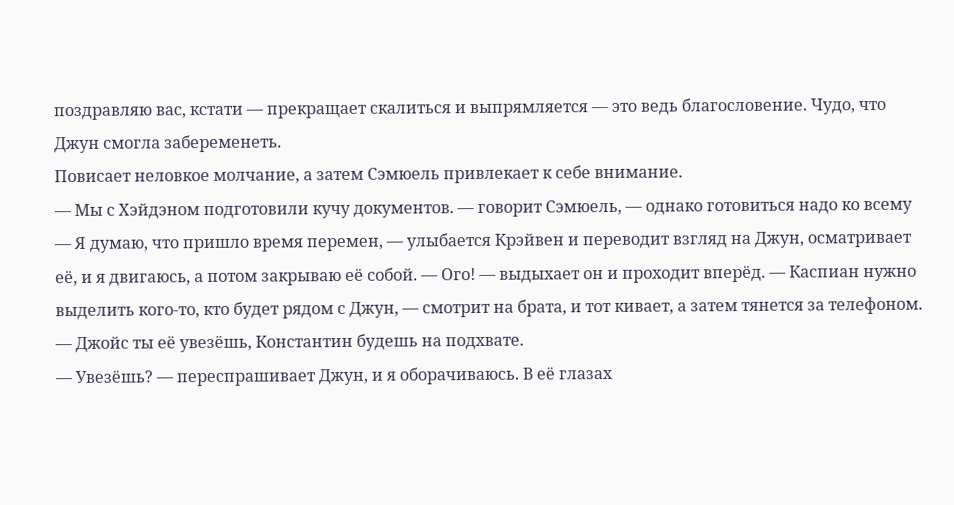поздравляю вас, кстати — прекращает скалиться и выпрямляется — это ведь благословение. Чудо, что Джун смогла забеременеть.
Повисает неловкое молчание, а затем Сэмюель привлекает к себе внимание.
— Мы с Хэйдэном подготовили кучу документов. — говорит Сэмюель, — однако готовиться надо ко всему
— Я думаю, что пришло время перемен, — улыбается Крэйвен и переводит взгляд на Джун, осматривает её, и я двигаюсь, а потом закрываю её собой. — Ого! — выдыхает он и проходит вперёд. — Каспиан нужно выделить кого-то, кто будет рядом с Джун, — смотрит на брата, и тот кивает, а затем тянется за телефоном. — Джойс ты её увезёшь, Константин будешь на подхвате.
— Увезёшь? — переспрашивает Джун, и я оборачиваюсь. В её глазах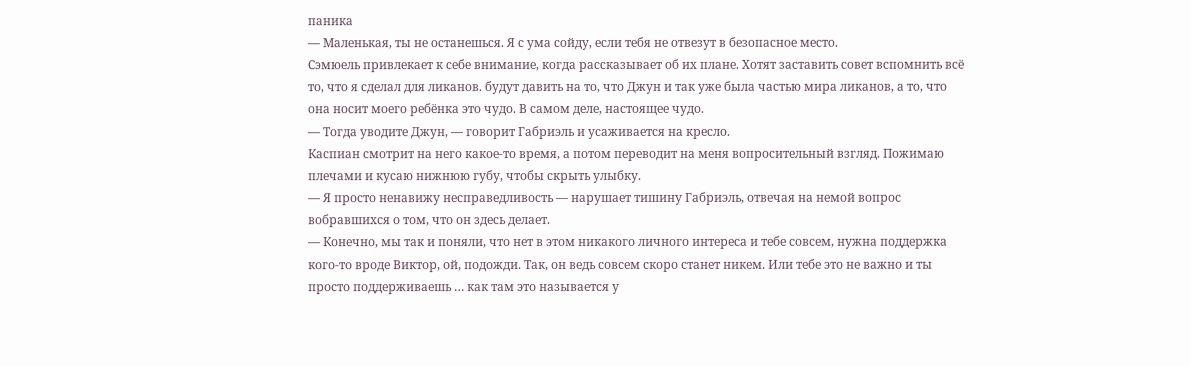паника
— Маленькая, ты не останешься. Я с ума сойду, если тебя не отвезут в безопасное место.
Сэмюель привлекает к себе внимание, когда рассказывает об их плане. Хотят заставить совет вспомнить всё то, что я сделал для ликанов. будут давить на то, что Джун и так уже была частью мира ликанов, а то, что она носит моего ребёнка это чудо. В самом деле, настоящее чудо.
— Тогда уводите Джун, — говорит Габриэль и усаживается на кресло.
Каспиан смотрит на него какое-то время, а потом переводит на меня вопросительный взгляд. Пожимаю плечами и кусаю нижнюю губу, чтобы скрыть улыбку.
— Я просто ненавижу несправедливость — нарушает тишину Габриэль, отвечая на немой вопрос вобравшихся о том, что он здесь делает.
— Конечно, мы так и поняли, что нет в этом никакого личного интереса и тебе совсем, нужна поддержка кого-то вроде Виктор, ой, подожди. Так, он ведь совсем скоро станет никем. Или тебе это не важно и ты просто поддерживаешь … как там это называется у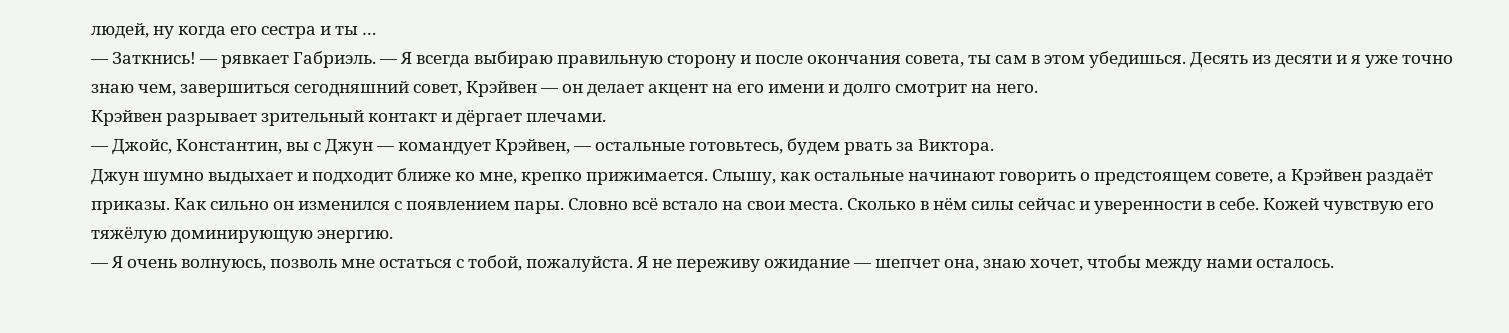людей, ну когда его сестра и ты …
— Заткнись! — рявкает Габриэль. — Я всегда выбираю правильную сторону и после окончания совета, ты сам в этом убедишься. Десять из десяти и я уже точно знаю чем, завершиться сегодняшний совет, Крэйвен — он делает акцент на его имени и долго смотрит на него.
Крэйвен разрывает зрительный контакт и дёргает плечами.
— Джойс, Константин, вы с Джун — командует Крэйвен, — остальные готовьтесь, будем рвать за Виктора.
Джун шумно выдыхает и подходит ближе ко мне, крепко прижимается. Слышу, как остальные начинают говорить о предстоящем совете, а Крэйвен раздаёт приказы. Как сильно он изменился с появлением пары. Словно всё встало на свои места. Сколько в нём силы сейчас и уверенности в себе. Кожей чувствую его тяжёлую доминирующую энергию.
— Я очень волнуюсь, позволь мне остаться с тобой, пожалуйста. Я не переживу ожидание — шепчет она, знаю хочет, чтобы между нами осталось.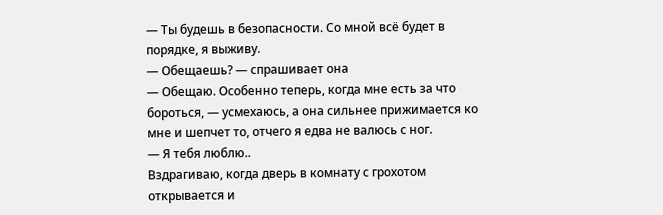— Ты будешь в безопасности. Со мной всё будет в порядке, я выживу.
— Обещаешь? — спрашивает она
— Обещаю. Особенно теперь, когда мне есть за что бороться, — усмехаюсь, а она сильнее прижимается ко мне и шепчет то, отчего я едва не валюсь с ног.
— Я тебя люблю..
Вздрагиваю, когда дверь в комнату с грохотом открывается и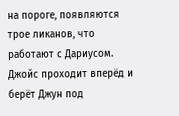на пороге, появляются трое ликанов, что работают с Дариусом.
Джойс проходит вперёд и берёт Джун под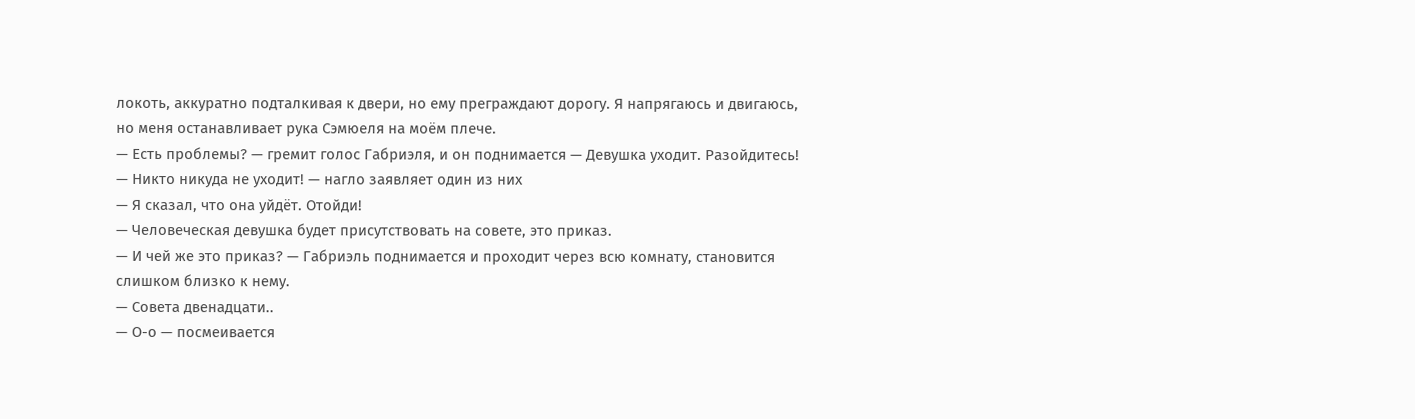локоть, аккуратно подталкивая к двери, но ему преграждают дорогу. Я напрягаюсь и двигаюсь, но меня останавливает рука Сэмюеля на моём плече.
— Есть проблемы? — гремит голос Габриэля, и он поднимается — Девушка уходит. Разойдитесь!
— Никто никуда не уходит! — нагло заявляет один из них
— Я сказал, что она уйдёт. Отойди!
— Человеческая девушка будет присутствовать на совете, это приказ.
— И чей же это приказ? — Габриэль поднимается и проходит через всю комнату, становится слишком близко к нему.
— Совета двенадцати..
— О-о — посмеивается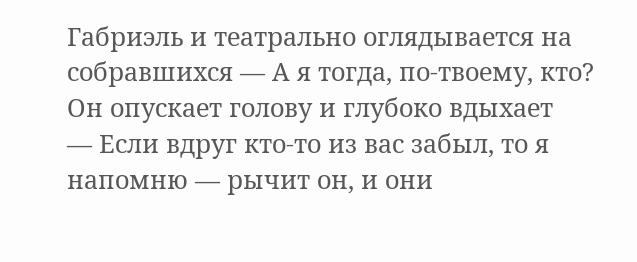Габриэль и театрально оглядывается на собравшихся — А я тогда, по-твоему, кто?
Он опускает голову и глубоко вдыхает
— Если вдруг кто-то из вас забыл, то я напомню — рычит он, и они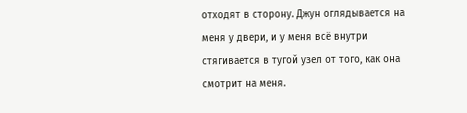отходят в сторону. Джун оглядывается на меня у двери, и у меня всё внутри стягивается в тугой узел от того, как она смотрит на меня.